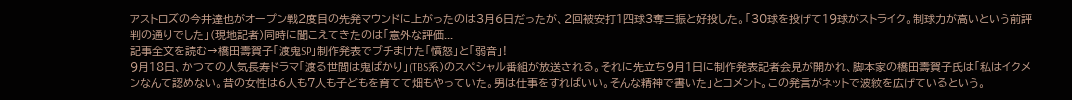アストロズの今井達也がオープン戦2度目の先発マウンドに上がったのは3月6日だったが、2回被安打1四球3奪三振と好投した。「30球を投げて19球がストライク。制球力が高いという前評判の通りでした」(現地記者)同時に聞こえてきたのは「意外な評価...
記事全文を読む→橋田壽賀子「渡鬼SP」制作発表でブチまけた「憤怒」と「弱音」!
9月18日、かつての人気長寿ドラマ「渡る世間は鬼ばかり」(TBS系)のスペシャル番組が放送される。それに先立ち9月1日に制作発表記者会見が開かれ、脚本家の橋田壽賀子氏は「私はイクメンなんて認めない。昔の女性は6人も7人も子どもを育てて畑もやっていた。男は仕事をすればいい。そんな精神で書いた」とコメント。この発言がネットで波紋を広げているという。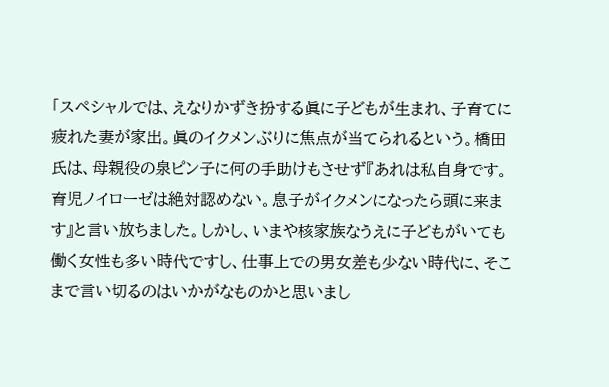「スペシャルでは、えなりかずき扮する眞に子どもが生まれ、子育てに疲れた妻が家出。眞のイクメンぶりに焦点が当てられるという。橋田氏は、母親役の泉ピン子に何の手助けもさせず『あれは私自身です。育児ノイローゼは絶対認めない。息子がイクメンになったら頭に来ます』と言い放ちました。しかし、いまや核家族なうえに子どもがいても働く女性も多い時代ですし、仕事上での男女差も少ない時代に、そこまで言い切るのはいかがなものかと思いまし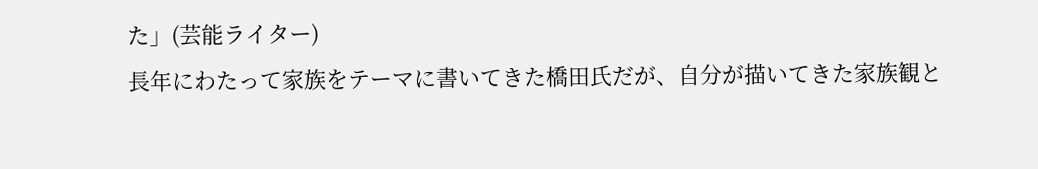た」(芸能ライター)
長年にわたって家族をテーマに書いてきた橋田氏だが、自分が描いてきた家族観と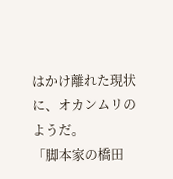はかけ離れた現状に、オカンムリのようだ。
「脚本家の橋田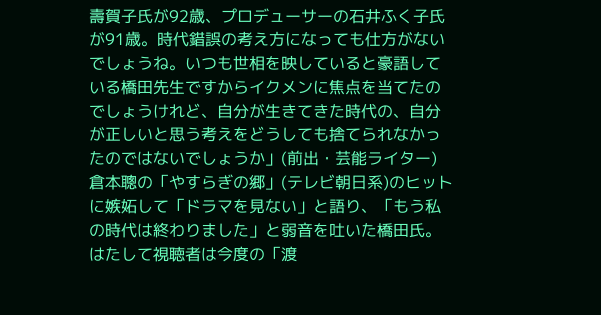壽賀子氏が92歳、プロデューサーの石井ふく子氏が91歳。時代錯誤の考え方になっても仕方がないでしょうね。いつも世相を映していると豪語している橋田先生ですからイクメンに焦点を当てたのでしょうけれど、自分が生きてきた時代の、自分が正しいと思う考えをどうしても捨てられなかったのではないでしょうか」(前出・芸能ライター)
倉本聰の「やすらぎの郷」(テレビ朝日系)のヒットに嫉妬して「ドラマを見ない」と語り、「もう私の時代は終わりました」と弱音を吐いた橋田氏。はたして視聴者は今度の「渡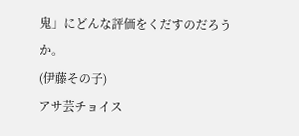鬼」にどんな評価をくだすのだろうか。
(伊藤その子)
アサ芸チョイス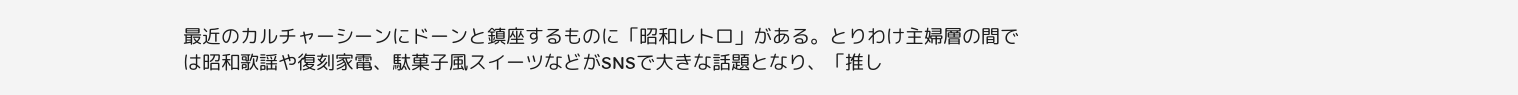最近のカルチャーシーンにドーンと鎮座するものに「昭和レトロ」がある。とりわけ主婦層の間では昭和歌謡や復刻家電、駄菓子風スイーツなどがSNSで大きな話題となり、「推し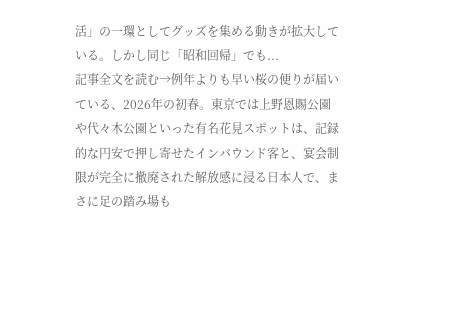活」の一環としてグッズを集める動きが拡大している。しかし同じ「昭和回帰」でも...
記事全文を読む→例年よりも早い桜の便りが届いている、2026年の初春。東京では上野恩賜公園や代々木公園といった有名花見スポットは、記録的な円安で押し寄せたインバウンド客と、宴会制限が完全に撤廃された解放感に浸る日本人で、まさに足の踏み場も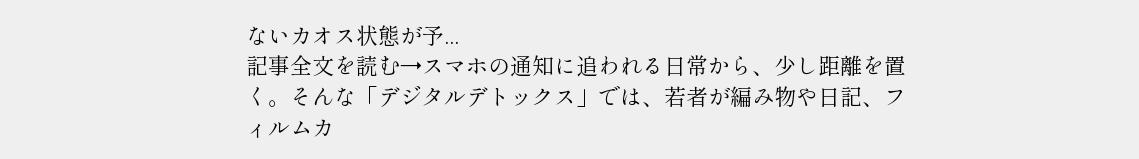ないカオス状態が予...
記事全文を読む→スマホの通知に追われる日常から、少し距離を置く。そんな「デジタルデトックス」では、若者が編み物や日記、フィルムカ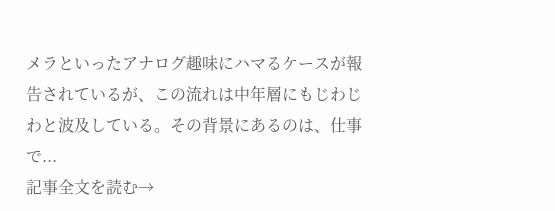メラといったアナログ趣味にハマるケースが報告されているが、この流れは中年層にもじわじわと波及している。その背景にあるのは、仕事で...
記事全文を読む→